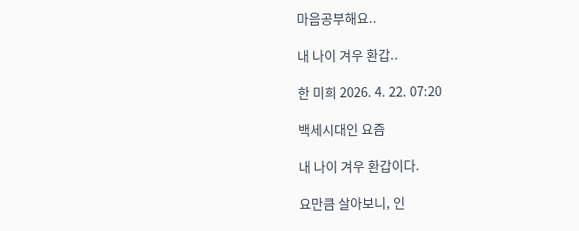마음공부해요..

내 나이 겨우 환갑..

한 미희 2026. 4. 22. 07:20

백세시대인 요즘

내 나이 겨우 환갑이다.

요만큼 살아보니, 인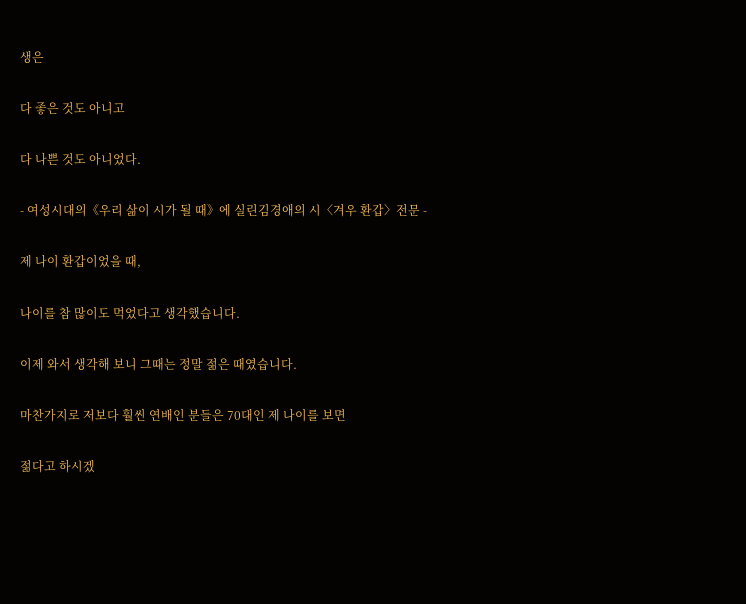생은

다 좋은 것도 아니고

다 나쁜 것도 아니었다.

- 여성시대의《우리 삶이 시가 될 때》에 실린김경애의 시〈겨우 환갑〉전문 -

제 나이 환갑이었을 때,

나이를 참 많이도 먹었다고 생각했습니다.

이제 와서 생각해 보니 그때는 정말 젊은 때였습니다.

마찬가지로 저보다 훨씬 연배인 분들은 70대인 제 나이를 보면

젊다고 하시겠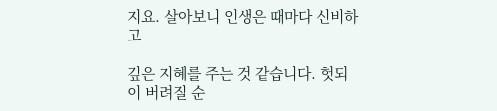지요. 살아보니 인생은 때마다 신비하고

깊은 지혜를 주는 것 같습니다. 헛되이 버려질 순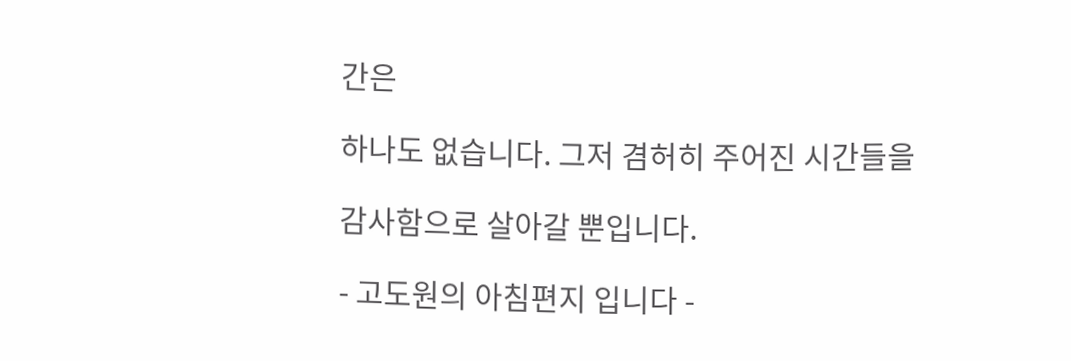간은

하나도 없습니다. 그저 겸허히 주어진 시간들을

감사함으로 살아갈 뿐입니다.

- 고도원의 아침편지 입니다 -